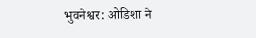भुवनेश्वर: ओडिशा ने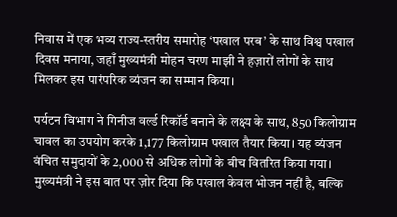निवास में एक भव्य राज्य-स्तरीय समारोह ‘पखाल परब’ के साथ विश्व पखाल दिवस मनाया, जहाँ मुख्यमंत्री मोहन चरण माझी ने हज़ारों लोगों के साथ मिलकर इस पारंपरिक व्यंजन का सम्मान किया।

पर्यटन विभाग ने गिनीज वर्ल्ड रिकॉर्ड बनाने के लक्ष्य के साथ, 850 किलोग्राम चावल का उपयोग करके 1,177 किलोग्राम पखाल तैयार किया। यह व्यंजन वंचित समुदायों के 2,000 से अधिक लोगों के बीच वितरित किया गया। मुख्यमंत्री ने इस बात पर ज़ोर दिया कि पखाल केवल भोजन नहीं है, बल्कि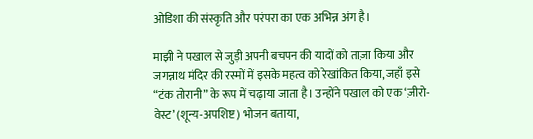ओडिशा की संस्कृति और परंपरा का एक अभिन्न अंग है।

माझी ने पखाल से जुड़ी अपनी बचपन की यादों को ताज़ा किया और जगन्नाथ मंदिर की रस्मों में इसके महत्व को रेखांकित किया, जहाँ इसे “टंक तोरानी” के रूप में चढ़ाया जाता है। उन्होंने पखाल को एक ‘ज़ीरो-वेस्ट’ (शून्य-अपशिष्ट) भोजन बताया,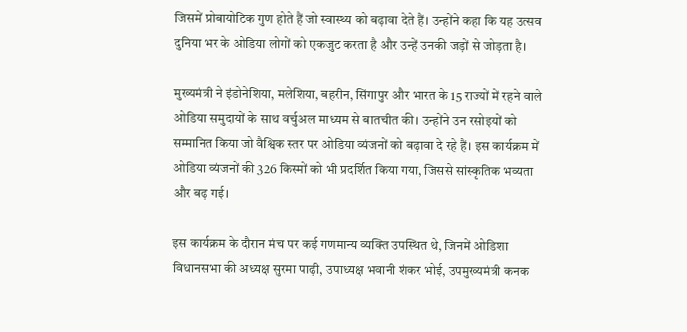जिसमें प्रोबायोटिक गुण होते हैं जो स्वास्थ्य को बढ़ावा देते हैं। उन्होंने कहा कि यह उत्सव दुनिया भर के ओडिया लोगों को एकजुट करता है और उन्हें उनकी जड़ों से जोड़ता है।

मुख्यमंत्री ने इंडोनेशिया, मलेशिया, बहरीन, सिंगापुर और भारत के 15 राज्यों में रहने वाले ओडिया समुदायों के साथ वर्चुअल माध्यम से बातचीत की। उन्होंने उन रसोइयों को सम्मानित किया जो वैश्विक स्तर पर ओडिया व्यंजनों को बढ़ावा दे रहे हैं। इस कार्यक्रम में ओडिया व्यंजनों की 326 किस्मों को भी प्रदर्शित किया गया, जिससे सांस्कृतिक भव्यता और बढ़ गई।

इस कार्यक्रम के दौरान मंच पर कई गणमान्य व्यक्ति उपस्थित थे, जिनमें ओडिशा विधानसभा की अध्यक्ष सुरमा पाढ़ी, उपाध्यक्ष भवानी शंकर भोई, उपमुख्यमंत्री कनक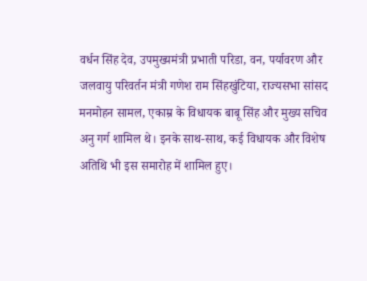वर्धन सिंह देव, उपमुख्यमंत्री प्रभाती परिडा, वन, पर्यावरण और जलवायु परिवर्तन मंत्री गणेश राम सिंहखुंटिया, राज्यसभा सांसद मनमोहन सामल, एकाम्र के विधायक बाबू सिंह और मुख्य सचिव अनु गर्ग शामिल थे। इनके साथ-साथ, कई विधायक और विशेष अतिथि भी इस समारोह में शामिल हुए।